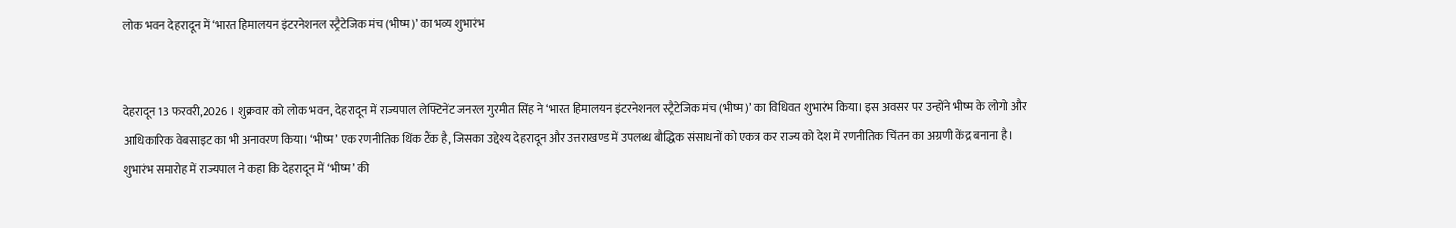लोक भवन देहरादून में ‘भारत हिमालयन इंटरनेशनल स्ट्रैटेजिक मंच (भीष्म)’ का भव्य शुभारंभ


देहरादून 13 फरवरी,2026 । शुक्रवार को लोक भवन, देहरादून में राज्यपाल लेफ्टिनेंट जनरल गुरमीत सिंह ने ‘भारत हिमालयन इंटरनेशनल स्ट्रैटेजिक मंच (भीष्म)’ का विधिवत शुभारंभ किया। इस अवसर पर उन्होंने भीष्म के लोगो और आधिकारिक वेबसाइट का भी अनावरण किया। ‘भीष्म’ एक रणनीतिक थिंक टैंक है, जिसका उद्देश्य देहरादून और उत्तराखण्ड में उपलब्ध बौद्धिक संसाधनों को एकत्र कर राज्य को देश में रणनीतिक चिंतन का अग्रणी केंद्र बनाना है।
शुभारंभ समारोह में राज्यपाल ने कहा कि देहरादून में ‘भीष्म’ की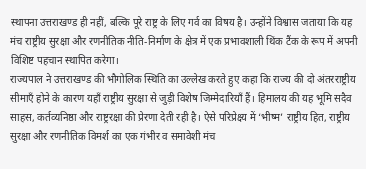स्थापना उत्तराखण्ड ही नहीं, बल्कि पूरे राष्ट्र के लिए गर्व का विषय है। उन्होंने विश्वास जताया कि यह मंच राष्ट्रीय सुरक्षा और रणनीतिक नीति-निर्माण के क्षेत्र में एक प्रभावशाली थिंक टैंक के रूप में अपनी विशिष्ट पहचान स्थापित करेगा।
राज्यपाल ने उत्तराखण्ड की भौगोलिक स्थिति का उल्लेख करते हुए कहा कि राज्य की दो अंतरराष्ट्रीय सीमाएँ होने के कारण यहाँ राष्ट्रीय सुरक्षा से जुड़ी विशेष जिम्मेदारियाँ हैं। हिमालय की यह भूमि सदैव साहस, कर्तव्यनिष्ठा और राष्ट्ररक्षा की प्रेरणा देती रही है। ऐसे परिप्रेक्ष्य में ‘भीष्म’ राष्ट्रीय हित, राष्ट्रीय सुरक्षा और रणनीतिक विमर्श का एक गंभीर व समावेशी मंच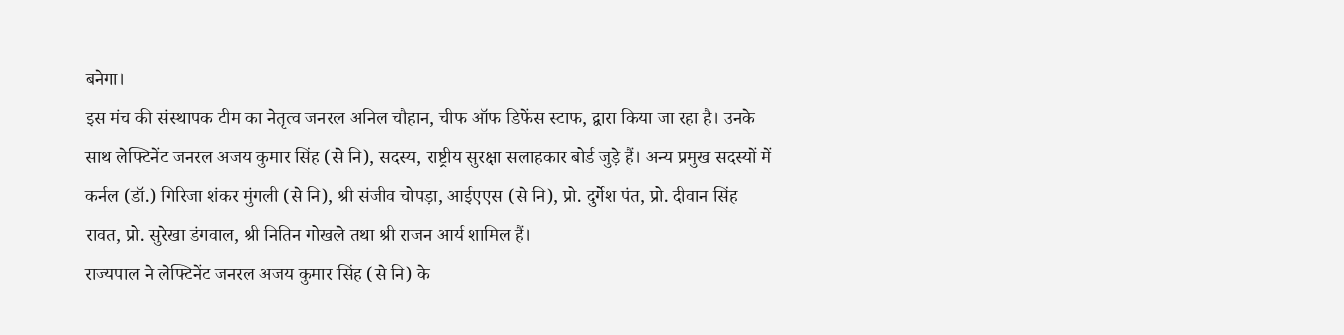बनेगा।
इस मंच की संस्थापक टीम का नेतृत्व जनरल अनिल चौहान, चीफ ऑफ डिफेंस स्टाफ, द्वारा किया जा रहा है। उनके साथ लेफ्टिनेंट जनरल अजय कुमार सिंह (से नि), सदस्य, राष्ट्रीय सुरक्षा सलाहकार बोर्ड जुड़े हैं। अन्य प्रमुख सदस्यों में कर्नल (डॉ.) गिरिजा शंकर मुंगली (से नि), श्री संजीव चोपड़ा, आईएएस (से नि), प्रो. दुर्गेश पंत, प्रो. दीवान सिंह रावत, प्रो. सुरेखा डंगवाल, श्री नितिन गोखले तथा श्री राजन आर्य शामिल हैं।
राज्यपाल ने लेफ्टिनेंट जनरल अजय कुमार सिंह (से नि) के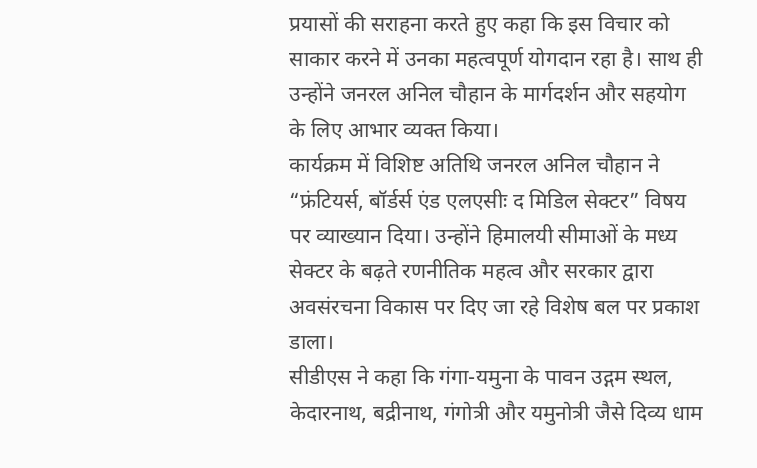प्रयासों की सराहना करते हुए कहा कि इस विचार को साकार करने में उनका महत्वपूर्ण योगदान रहा है। साथ ही उन्होंने जनरल अनिल चौहान के मार्गदर्शन और सहयोग के लिए आभार व्यक्त किया।
कार्यक्रम में विशिष्ट अतिथि जनरल अनिल चौहान ने “फ्रंटियर्स, बॉर्डर्स एंड एलएसीः द मिडिल सेक्टर” विषय पर व्याख्यान दिया। उन्होंने हिमालयी सीमाओं के मध्य सेक्टर के बढ़ते रणनीतिक महत्व और सरकार द्वारा अवसंरचना विकास पर दिए जा रहे विशेष बल पर प्रकाश डाला।
सीडीएस ने कहा कि गंगा-यमुना के पावन उद्गम स्थल, केदारनाथ, बद्रीनाथ, गंगोत्री और यमुनोत्री जैसे दिव्य धाम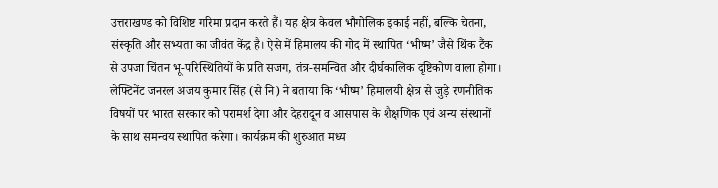उत्तराखण्ड को विशिष्ट गरिमा प्रदान करते हैं। यह क्षेत्र केवल भौगोलिक इकाई नहीं, बल्कि चेतना, संस्कृति और सभ्यता का जीवंत केंद्र है। ऐसे में हिमालय की गोद में स्थापित ‘भीष्म’ जैसे थिंक टैंक से उपजा चिंतन भू-परिस्थितियों के प्रति सजग, तंत्र-समन्वित और दीर्घकालिक दृष्टिकोण वाला होगा।
लेफ्टिनेंट जनरल अजय कुमार सिंह (से नि) ने बताया कि ‘भीष्म’ हिमालयी क्षेत्र से जुड़े रणनीतिक विषयों पर भारत सरकार को परामर्श देगा और देहरादून व आसपास के शैक्षणिक एवं अन्य संस्थानों के साथ समन्वय स्थापित करेगा। कार्यक्रम की शुरुआत मध्य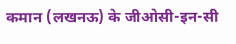कमान (लखनऊ) के जीओसी-इन-सी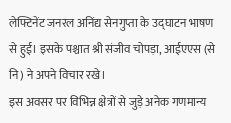लेफ्टिनेंट जनरल अनिंद्य सेनगुप्ता के उद्घाटन भाषण से हुई। इसके पश्चात श्री संजीव चोपड़ा, आईएएस (से नि) ने अपने विचार रखे।
इस अवसर पर विभिन्न क्षेत्रों से जुड़े अनेक गणमान्य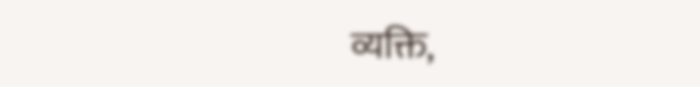व्यक्ति,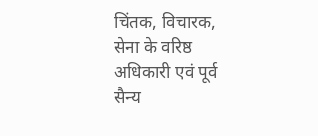चिंतक, विचारक, सेना के वरिष्ठ अधिकारी एवं पूर्व सैन्य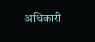अधिकारी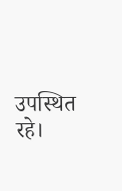उपस्थित रहे।